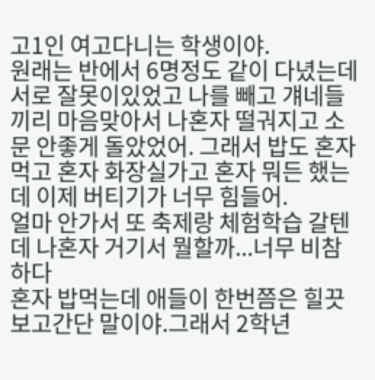고1인 여고다니는 학생이야.
원래는 반에서 6명정도 같이 다녔는데 서로 잘못이있었고 나를 빼고 걔네들끼리 마음맞아서 나혼자 떨궈지고 소문 안좋게 돌았었어. 그래서 밥도 혼자 먹고 혼자 화장실가고 혼자 뭐든 했는데 이제 버티기가 너무 힘들어.
얼마 안가서 또 축제랑 체험학습 갈텐데 나혼자 거기서 뭘할까...너무 비참하다
혼자 밥먹는데 애들이 한번쯤은 힐끗 보고간단 말이야.그래서 2학년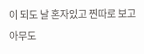이 되도 날 혼자있고 찐따로 보고 아무도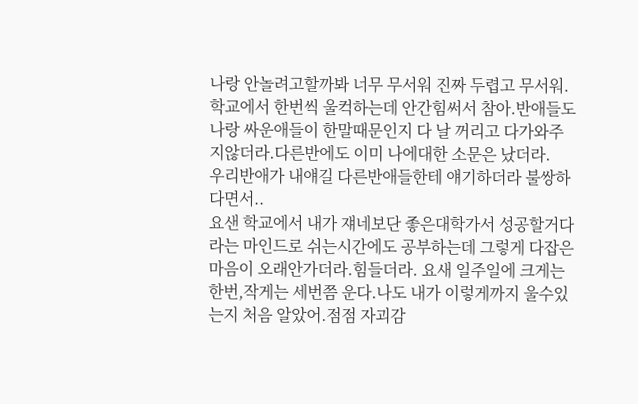나랑 안놀려고할까봐 너무 무서워 진짜 두렵고 무서워.
학교에서 한번씩 울컥하는데 안간힘써서 참아.반애들도 나랑 싸운애들이 한말때문인지 다 날 꺼리고 다가와주지않더라.다른반에도 이미 나에대한 소문은 났더라.
우리반애가 내얘길 다른반애들한테 얘기하더라 불쌍하다면서..
요샌 학교에서 내가 쟤네보단 좋은대학가서 성공할거다 라는 마인드로 쉬는시간에도 공부하는데 그렇게 다잡은 마음이 오래안가더라.힘들더라. 요새 일주일에 크게는 한번,작게는 세번쯤 운다.나도 내가 이렇게까지 울수있는지 처음 알았어.점점 자괴감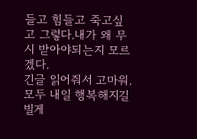들고 힘들고 죽고싶고 그렇다.내가 왜 무시 받아야되는지 모르겠다.
긴글 읽어줘서 고마워. 모두 내일 행복해지길 빌게